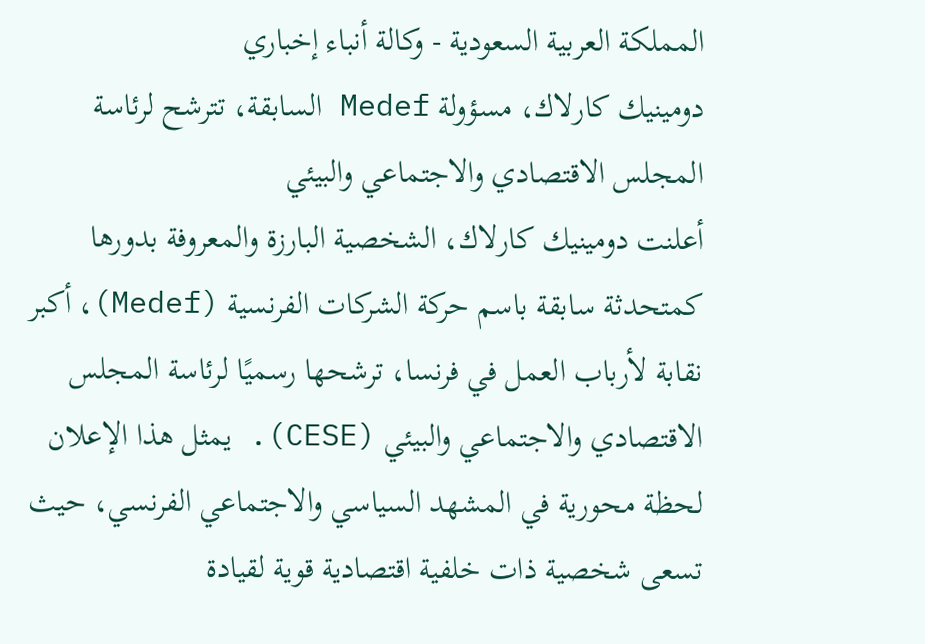المملكة العربية السعودية - وكالة أنباء إخباري
دومينيك كارلاك، مسؤولة Medef السابقة، تترشح لرئاسة المجلس الاقتصادي والاجتماعي والبيئي
أعلنت دومينيك كارلاك، الشخصية البارزة والمعروفة بدورها كمتحدثة سابقة باسم حركة الشركات الفرنسية (Medef)، أكبر نقابة لأرباب العمل في فرنسا، ترشحها رسميًا لرئاسة المجلس الاقتصادي والاجتماعي والبيئي (CESE). يمثل هذا الإعلان لحظة محورية في المشهد السياسي والاجتماعي الفرنسي، حيث تسعى شخصية ذات خلفية اقتصادية قوية لقيادة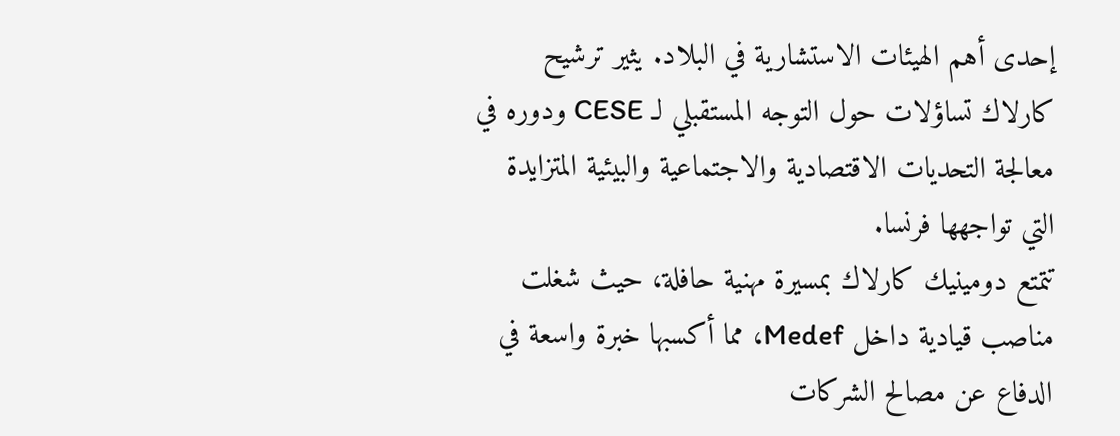إحدى أهم الهيئات الاستشارية في البلاد. يثير ترشيح كارلاك تساؤلات حول التوجه المستقبلي لـ CESE ودوره في معالجة التحديات الاقتصادية والاجتماعية والبيئية المتزايدة التي تواجهها فرنسا.
تتمتع دومينيك كارلاك بمسيرة مهنية حافلة، حيث شغلت مناصب قيادية داخل Medef، مما أكسبها خبرة واسعة في الدفاع عن مصالح الشركات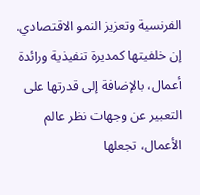الفرنسية وتعزيز النمو الاقتصادي. إن خلفيتها كمديرة تنفيذية ورائدة أعمال، بالإضافة إلى قدرتها على التعبير عن وجهات نظر عالم الأعمال، تجعلها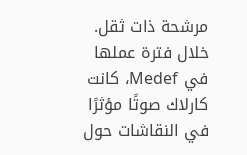مرشحة ذات ثقل. خلال فترة عملها في Medef، كانت كارلاك صوتًا مؤثرًا في النقاشات حول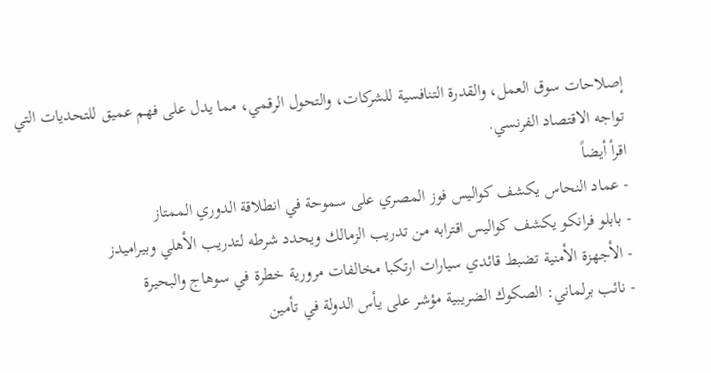إصلاحات سوق العمل، والقدرة التنافسية للشركات، والتحول الرقمي، مما يدل على فهم عميق للتحديات التي تواجه الاقتصاد الفرنسي.
اقرأ أيضاً
- عماد النحاس يكشف كواليس فوز المصري على سموحة في انطلاقة الدوري الممتاز
- بابلو فرانكو يكشف كواليس اقترابه من تدريب الزمالك ويحدد شرطه لتدريب الأهلي وبيراميدز
- الأجهزة الأمنية تضبط قائدي سيارات ارتكبا مخالفات مرورية خطرة في سوهاج والبحيرة
- نائب برلماني: الصكوك الضريبية مؤشر على يأس الدولة في تأمين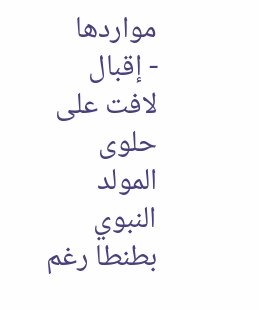مواردها
- إقبال لافت على حلوى المولد النبوي بطنطا رغم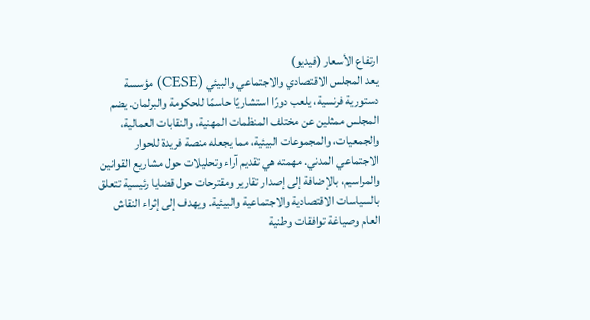ارتفاع الأسعار (فيديو)
يعد المجلس الاقتصادي والاجتماعي والبيئي (CESE) مؤسسة دستورية فرنسية، يلعب دورًا استشاريًا حاسمًا للحكومة والبرلمان. يضم المجلس ممثلين عن مختلف المنظمات المهنية، والنقابات العمالية، والجمعيات، والمجموعات البيئية، مما يجعله منصة فريدة للحوار الاجتماعي المدني. مهمته هي تقديم آراء وتحليلات حول مشاريع القوانين والمراسيم، بالإضافة إلى إصدار تقارير ومقترحات حول قضايا رئيسية تتعلق بالسياسات الاقتصادية والاجتماعية والبيئية. ويهدف إلى إثراء النقاش العام وصياغة توافقات وطنية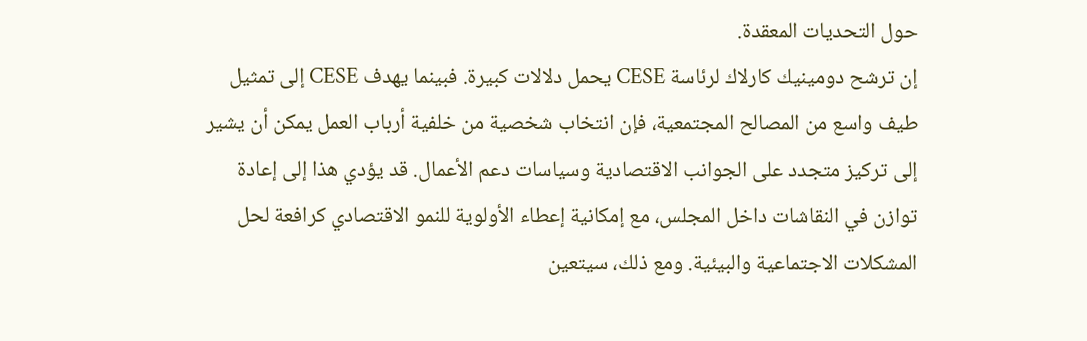حول التحديات المعقدة.
إن ترشح دومينيك كارلاك لرئاسة CESE يحمل دلالات كبيرة. فبينما يهدف CESE إلى تمثيل طيف واسع من المصالح المجتمعية، فإن انتخاب شخصية من خلفية أرباب العمل يمكن أن يشير إلى تركيز متجدد على الجوانب الاقتصادية وسياسات دعم الأعمال. قد يؤدي هذا إلى إعادة توازن في النقاشات داخل المجلس، مع إمكانية إعطاء الأولوية للنمو الاقتصادي كرافعة لحل المشكلات الاجتماعية والبيئية. ومع ذلك، سيتعين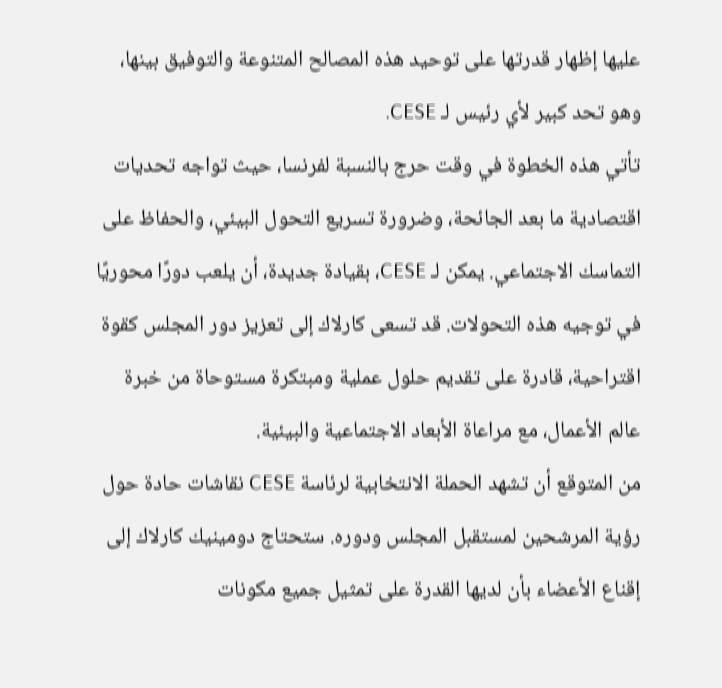عليها إظهار قدرتها على توحيد هذه المصالح المتنوعة والتوفيق بينها، وهو تحد كبير لأي رئيس لـ CESE.
تأتي هذه الخطوة في وقت حرج بالنسبة لفرنسا، حيث تواجه تحديات اقتصادية ما بعد الجائحة، وضرورة تسريع التحول البيئي، والحفاظ على التماسك الاجتماعي. يمكن لـ CESE، بقيادة جديدة، أن يلعب دورًا محوريًا في توجيه هذه التحولات. قد تسعى كارلاك إلى تعزيز دور المجلس كقوة اقتراحية، قادرة على تقديم حلول عملية ومبتكرة مستوحاة من خبرة عالم الأعمال، مع مراعاة الأبعاد الاجتماعية والبيئية.
من المتوقع أن تشهد الحملة الانتخابية لرئاسة CESE نقاشات حادة حول رؤية المرشحين لمستقبل المجلس ودوره. ستحتاج دومينيك كارلاك إلى إقناع الأعضاء بأن لديها القدرة على تمثيل جميع مكونات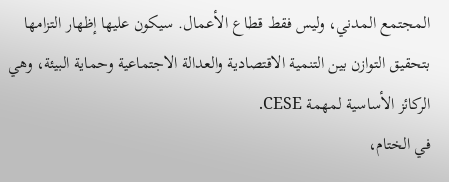المجتمع المدني، وليس فقط قطاع الأعمال. سيكون عليها إظهار التزامها بتحقيق التوازن بين التنمية الاقتصادية والعدالة الاجتماعية وحماية البيئة، وهي الركائز الأساسية لمهمة CESE.
في الختام،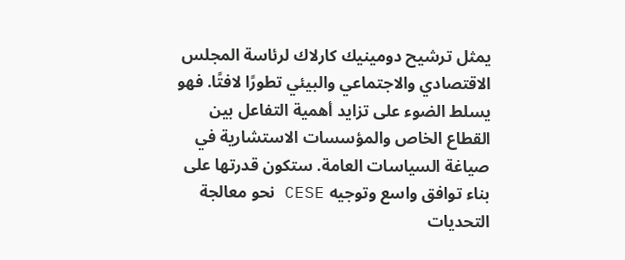يمثل ترشيح دومينيك كارلاك لرئاسة المجلس الاقتصادي والاجتماعي والبيئي تطورًا لافتًا. فهو يسلط الضوء على تزايد أهمية التفاعل بين القطاع الخاص والمؤسسات الاستشارية في صياغة السياسات العامة. ستكون قدرتها على بناء توافق واسع وتوجيه CESE نحو معالجة التحديات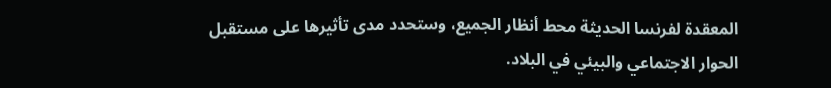المعقدة لفرنسا الحديثة محط أنظار الجميع، وستحدد مدى تأثيرها على مستقبل الحوار الاجتماعي والبيئي في البلاد.